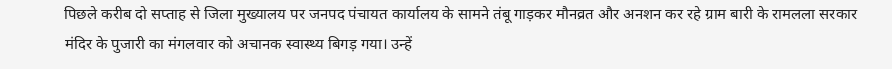पिछले करीब दो सप्ताह से जिला मुख्यालय पर जनपद पंचायत कार्यालय के सामने तंबू गाड़कर मौनव्रत और अनशन कर रहे ग्राम बारी के रामलला सरकार मंदिर के पुजारी का मंगलवार को अचानक स्वास्थ्य बिगड़ गया। उन्हें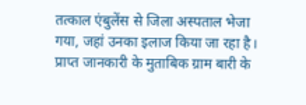तत्काल एंबुलेंस से जिला अस्पताल भेजा गया, जहां उनका इलाज किया जा रहा है।
प्राप्त जानकारी के मुताबिक ग्राम बारी के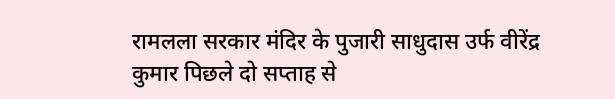रामलला सरकार मंदिर के पुजारी साधुदास उर्फ वीरेंद्र कुमार पिछले दो सप्ताह से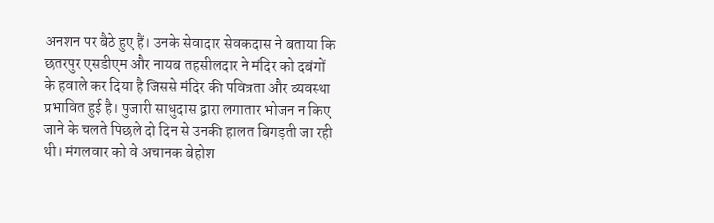अनशन पर बैठे हुए हैं। उनके सेवादार सेवकदास ने बताया कि छतरपुर एसडीएम और नायब तहसीलदार ने मंदिर को दबंगों के हवाले कर दिया है जिससे मंदिर की पवित्रता और व्यवस्था प्रभावित हुई है। पुजारी साधुदास द्वारा लगातार भोजन न किए जाने के चलते पिछले दो दिन से उनकी हालत बिगड़ती जा रही थी। मंगलवार को वे अचानक बेहोश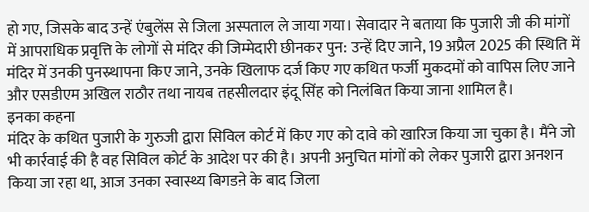हो गए, जिसके बाद उन्हें एंबुलेंस से जिला अस्पताल ले जाया गया। सेवादार ने बताया कि पुजारी जी की मांगों में आपराधिक प्रवृत्ति के लोगों से मंदिर की जिम्मेदारी छीनकर पुन: उन्हें दिए जाने, 19 अप्रैल 2025 की स्थिति में मंदिर में उनकी पुनस्र्थापना किए जाने, उनके खिलाफ दर्ज किए गए कथित फर्जी मुकदमों को वापिस लिए जाने और एसडीएम अखिल राठौर तथा नायब तहसीलदार इंदू सिंह को निलंबित किया जाना शामिल है।
इनका कहना
मंदिर के कथित पुजारी के गुरुजी द्वारा सिविल कोर्ट में किए गए को दावे को खारिज किया जा चुका है। मैंने जो भी कार्रवाई की है वह सिविल कोर्ट के आदेश पर की है। अपनी अनुचित मांगों को लेकर पुजारी द्वारा अनशन किया जा रहा था, आज उनका स्वास्थ्य बिगडऩे के बाद जिला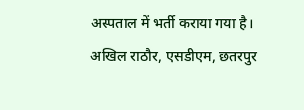अस्पताल में भर्ती कराया गया है।
अखिल राठौर, एसडीएम, छतरपुर